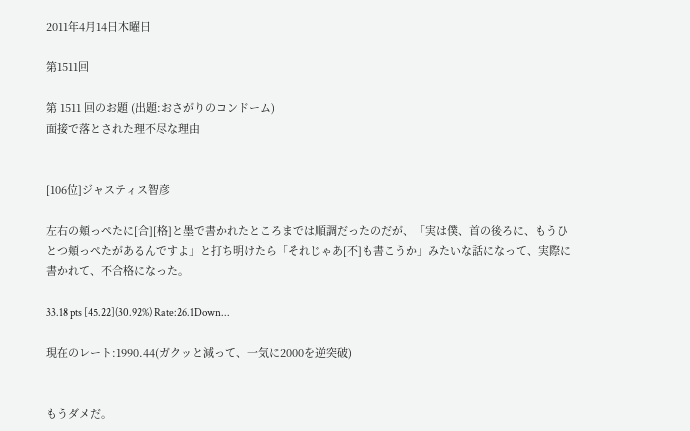2011年4月14日木曜日

第1511回

第 1511 回のお題 (出題:おさがりのコンドーム)
面接で落とされた理不尽な理由


[106位]ジャスティス智彦

左右の頬っぺたに[合][格]と墨で書かれたところまでは順調だったのだが、「実は僕、首の後ろに、もうひとつ頬っぺたがあるんですよ」と打ち明けたら「それじゃあ[不]も書こうか」みたいな話になって、実際に書かれて、不合格になった。

33.18 pts [45.22](30.92%) Rate:26.1Down...

現在のレート:1990.44(ガクッと減って、一気に2000を逆突破)


もうダメだ。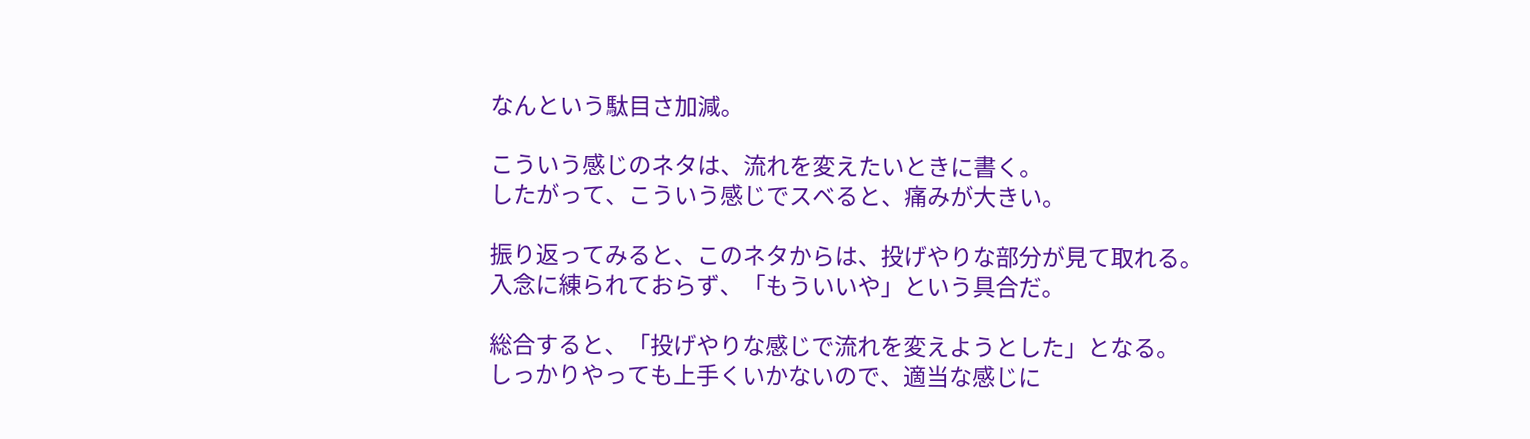なんという駄目さ加減。

こういう感じのネタは、流れを変えたいときに書く。
したがって、こういう感じでスベると、痛みが大きい。

振り返ってみると、このネタからは、投げやりな部分が見て取れる。
入念に練られておらず、「もういいや」という具合だ。

総合すると、「投げやりな感じで流れを変えようとした」となる。
しっかりやっても上手くいかないので、適当な感じに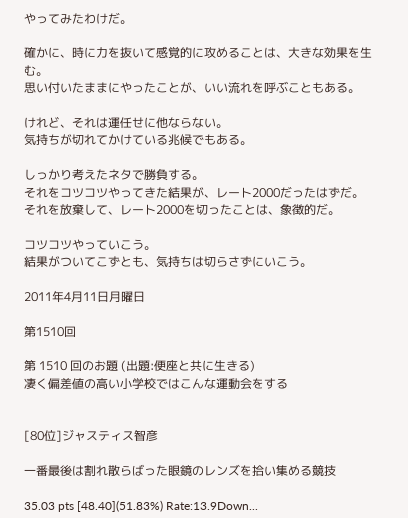やってみたわけだ。

確かに、時に力を抜いて感覚的に攻めることは、大きな効果を生む。
思い付いたままにやったことが、いい流れを呼ぶこともある。

けれど、それは運任せに他ならない。
気持ちが切れてかけている兆候でもある。

しっかり考えたネタで勝負する。
それをコツコツやってきた結果が、レート2000だったはずだ。
それを放棄して、レート2000を切ったことは、象徴的だ。

コツコツやっていこう。
結果がついてこずとも、気持ちは切らさずにいこう。

2011年4月11日月曜日

第1510回

第 1510 回のお題 (出題:便座と共に生きる)
凄く偏差値の高い小学校ではこんな運動会をする


[80位]ジャスティス智彦

一番最後は割れ散らばった眼鏡のレンズを拾い集める競技

35.03 pts [48.40](51.83%) Rate:13.9Down...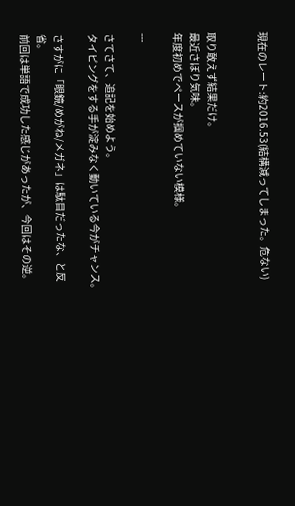現在のレート:約2016.53(結構減ってしまった。危ない)


取り敢えず結果だけ。
最近さぼり気味。
年度初めでペースが掴めていない模様。

---

さてさて、追記を始めよう。
タイピングをする手が淀みなく動いている今がチャンス。

さすがに「眼鏡/めがね/メガネ」は駄目だったな、と反省。
前回は単語で成功した感じがあったが、今回はその逆。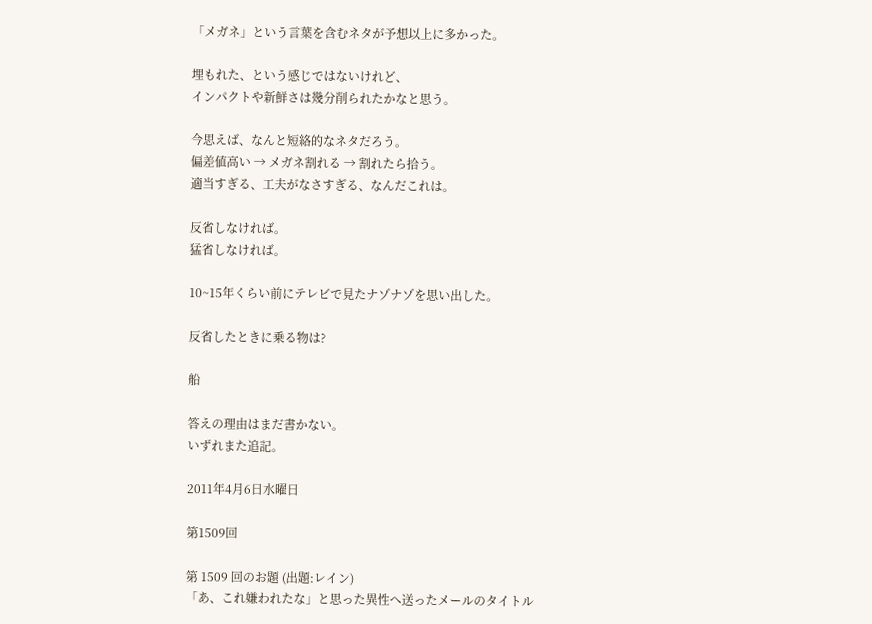「メガネ」という言葉を含むネタが予想以上に多かった。

埋もれた、という感じではないけれど、
インパクトや新鮮さは幾分削られたかなと思う。

今思えば、なんと短絡的なネタだろう。
偏差値高い → メガネ割れる → 割れたら拾う。
適当すぎる、工夫がなさすぎる、なんだこれは。

反省しなければ。
猛省しなければ。

10~15年くらい前にテレビで見たナゾナゾを思い出した。

反省したときに乗る物は?

船

答えの理由はまだ書かない。
いずれまた追記。

2011年4月6日水曜日

第1509回

第 1509 回のお題 (出題:レイン)
「あ、これ嫌われたな」と思った異性へ送ったメールのタイトル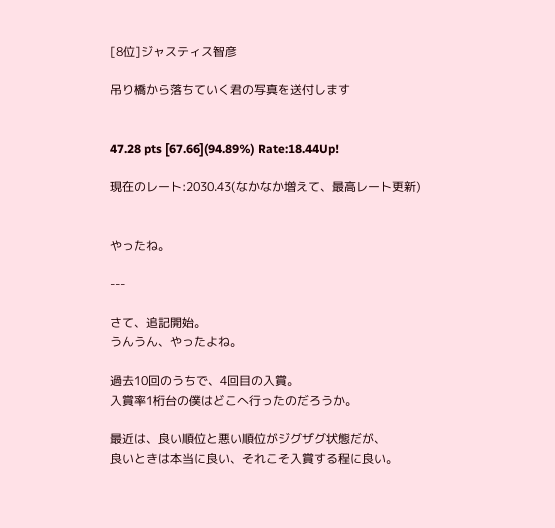[8位]ジャスティス智彦

吊り橋から落ちていく君の写真を送付します


47.28 pts [67.66](94.89%) Rate:18.44Up!

現在のレート:2030.43(なかなか増えて、最高レート更新)


やったね。

---

さて、追記開始。
うんうん、やったよね。

過去10回のうちで、4回目の入賞。
入賞率1桁台の僕はどこへ行ったのだろうか。

最近は、良い順位と悪い順位がジグザグ状態だが、
良いときは本当に良い、それこそ入賞する程に良い。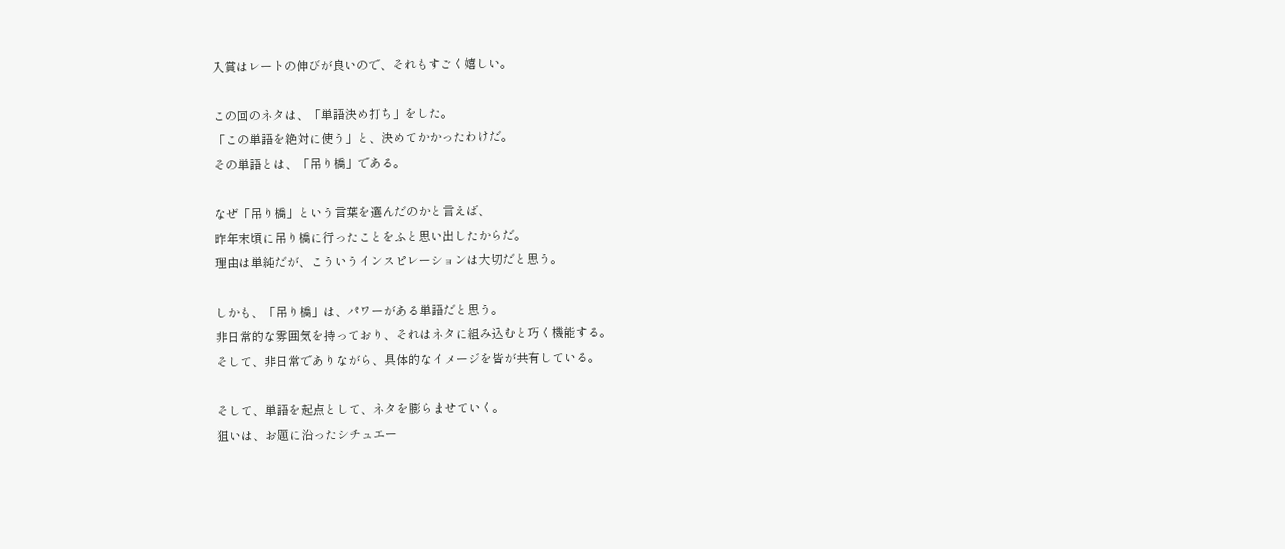入賞はレートの伸びが良いので、それもすごく嬉しい。

この回のネタは、「単語決め打ち」をした。
「この単語を絶対に使う」と、決めてかかったわけだ。
その単語とは、「吊り橋」である。

なぜ「吊り橋」という言葉を選んだのかと言えば、
昨年末頃に吊り橋に行ったことをふと思い出したからだ。
理由は単純だが、こういうインスピレーションは大切だと思う。

しかも、「吊り橋」は、パワーがある単語だと思う。
非日常的な雰囲気を持っており、それはネタに組み込むと巧く機能する。
そして、非日常でありながら、具体的なイメージを皆が共有している。

そして、単語を起点として、ネタを膨らませていく。
狙いは、お題に沿ったシチュエー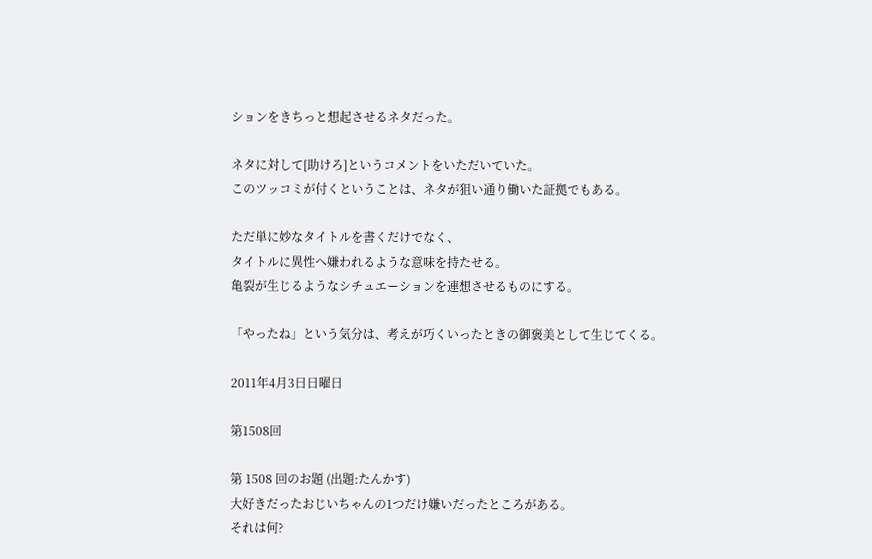ションをきちっと想起させるネタだった。

ネタに対して[助けろ]というコメントをいただいていた。
このツッコミが付くということは、ネタが狙い通り働いた証拠でもある。

ただ単に妙なタイトルを書くだけでなく、
タイトルに異性へ嫌われるような意味を持たせる。
亀裂が生じるようなシチュエーションを連想させるものにする。

「やったね」という気分は、考えが巧くいったときの御褒美として生じてくる。

2011年4月3日日曜日

第1508回

第 1508 回のお題 (出題:たんかす)
大好きだったおじいちゃんの1つだけ嫌いだったところがある。
それは何?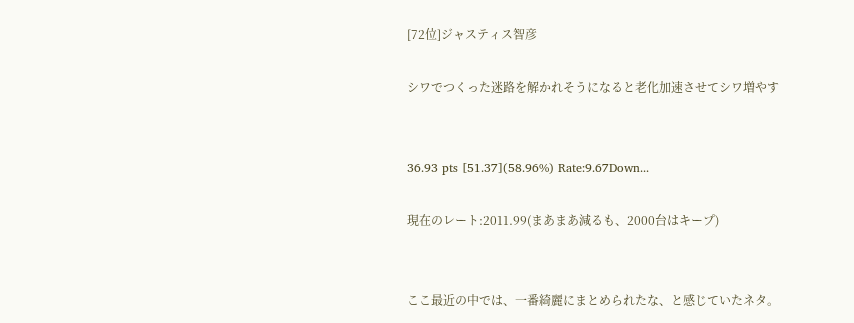[72位]ジャスティス智彦

シワでつくった迷路を解かれそうになると老化加速させてシワ増やす


36.93 pts [51.37](58.96%) Rate:9.67Down...

現在のレート:2011.99(まあまあ減るも、2000台はキープ)


ここ最近の中では、一番綺麗にまとめられたな、と感じていたネタ。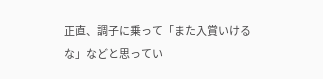正直、調子に乗って「また入賞いけるな」などと思ってい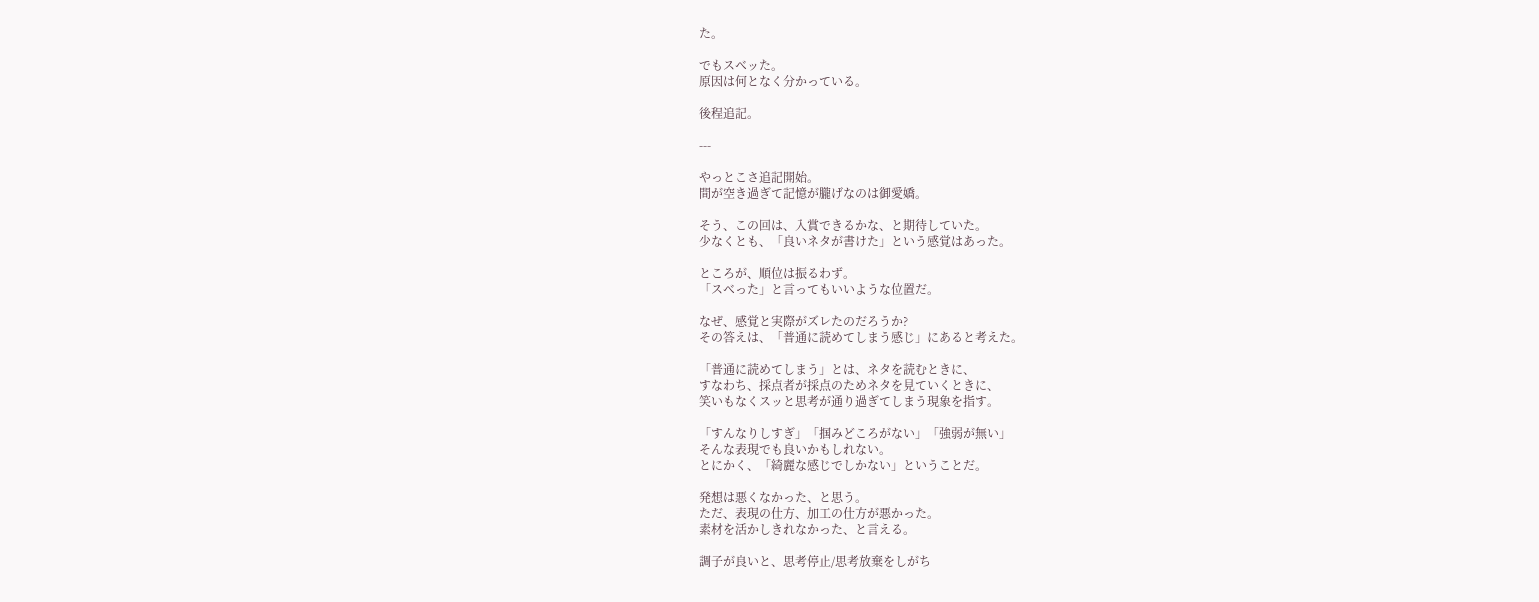た。

でもスベッた。
原因は何となく分かっている。

後程追記。

---

やっとこさ追記開始。
間が空き過ぎて記憶が朧げなのは御愛嬌。

そう、この回は、入賞できるかな、と期待していた。
少なくとも、「良いネタが書けた」という感覚はあった。

ところが、順位は振るわず。
「スベった」と言ってもいいような位置だ。

なぜ、感覚と実際がズレたのだろうか?
その答えは、「普通に読めてしまう感じ」にあると考えた。

「普通に読めてしまう」とは、ネタを読むときに、
すなわち、採点者が採点のためネタを見ていくときに、
笑いもなくスッと思考が通り過ぎてしまう現象を指す。

「すんなりしすぎ」「掴みどころがない」「強弱が無い」
そんな表現でも良いかもしれない。
とにかく、「綺麗な感じでしかない」ということだ。

発想は悪くなかった、と思う。
ただ、表現の仕方、加工の仕方が悪かった。
素材を活かしきれなかった、と言える。

調子が良いと、思考停止/思考放棄をしがち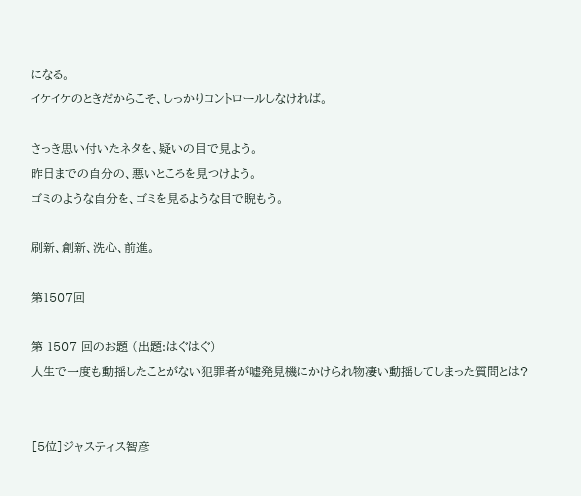になる。
イケイケのときだからこそ、しっかりコントロールしなければ。

さっき思い付いたネタを、疑いの目で見よう。
昨日までの自分の、悪いところを見つけよう。
ゴミのような自分を、ゴミを見るような目で睨もう。

刷新、創新、洗心、前進。

第1507回

第 1507 回のお題 (出題:はぐはぐ)
人生で一度も動揺したことがない犯罪者が嘘発見機にかけられ物凄い動揺してしまった質問とは?


[5位]ジャスティス智彦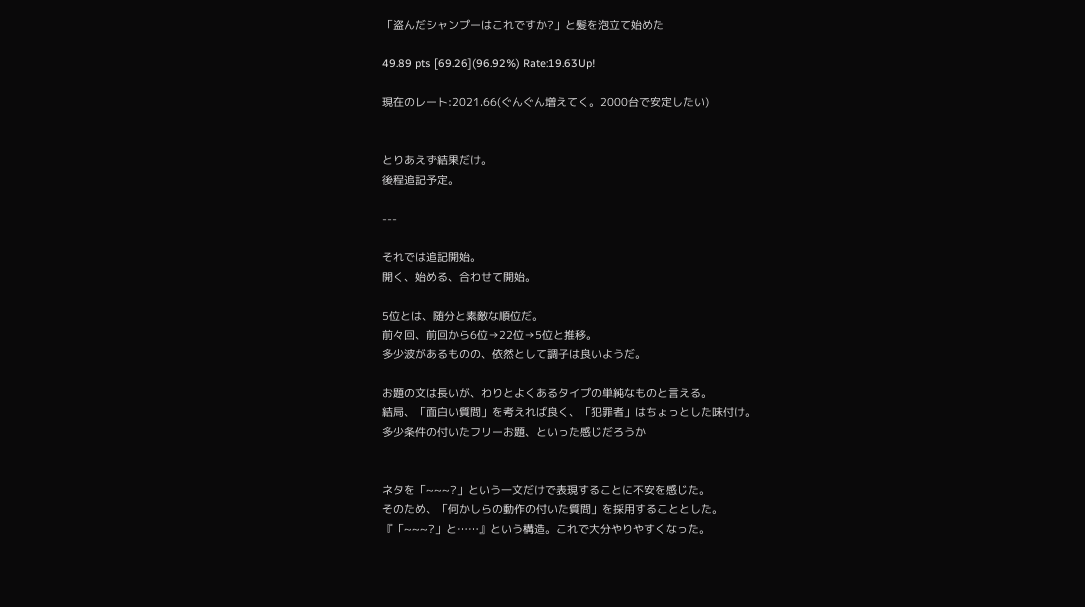「盗んだシャンプーはこれですか?」と髪を泡立て始めた

49.89 pts [69.26](96.92%) Rate:19.63Up!

現在のレート:2021.66(ぐんぐん増えてく。2000台で安定したい)


とりあえず結果だけ。
後程追記予定。

---

それでは追記開始。
開く、始める、合わせて開始。

5位とは、随分と素敵な順位だ。
前々回、前回から6位→22位→5位と推移。
多少波があるものの、依然として調子は良いようだ。

お題の文は長いが、わりとよくあるタイプの単純なものと言える。
結局、「面白い質問」を考えれば良く、「犯罪者」はちょっとした味付け。
多少条件の付いたフリーお題、といった感じだろうか


ネタを「~~~?」という一文だけで表現することに不安を感じた。
そのため、「何かしらの動作の付いた質問」を採用することとした。
『「~~~?」と……』という構造。これで大分やりやすくなった。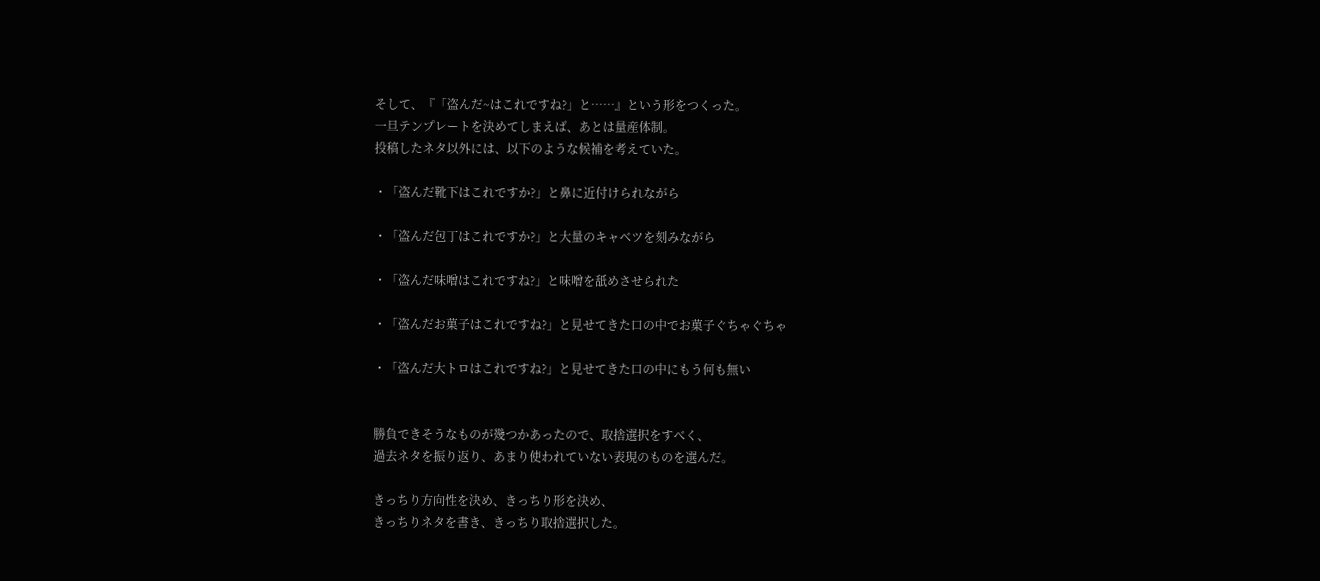そして、『「盗んだ~はこれですね?」と……』という形をつくった。
一旦テンプレートを決めてしまえば、あとは量産体制。
投稿したネタ以外には、以下のような候補を考えていた。

・「盗んだ靴下はこれですか?」と鼻に近付けられながら

・「盗んだ包丁はこれですか?」と大量のキャベツを刻みながら

・「盗んだ味噌はこれですね?」と味噌を舐めさせられた

・「盗んだお菓子はこれですね?」と見せてきた口の中でお菓子ぐちゃぐちゃ

・「盗んだ大トロはこれですね?」と見せてきた口の中にもう何も無い


勝負できそうなものが幾つかあったので、取捨選択をすべく、
過去ネタを振り返り、あまり使われていない表現のものを選んだ。

きっちり方向性を決め、きっちり形を決め、
きっちりネタを書き、きっちり取捨選択した。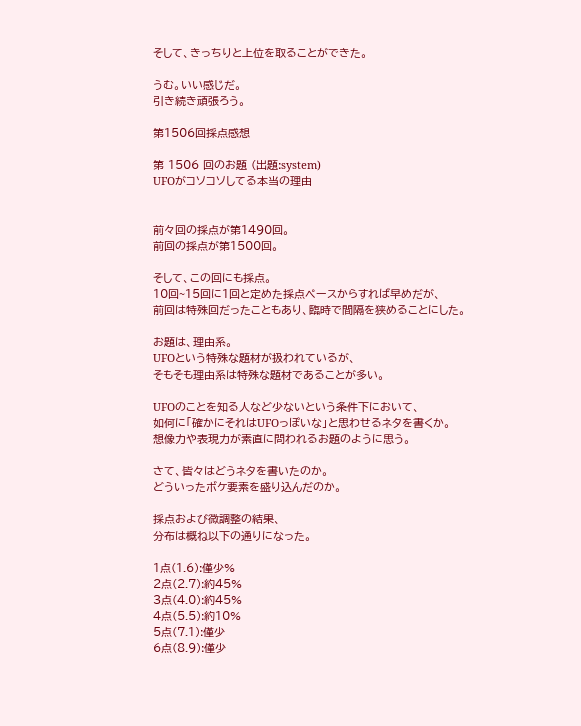そして、きっちりと上位を取ることができた。

うむ。いい感じだ。
引き続き頑張ろう。

第1506回採点感想

第 1506 回のお題 (出題:system)
UFOがコソコソしてる本当の理由


前々回の採点が第1490回。
前回の採点が第1500回。

そして、この回にも採点。
10回~15回に1回と定めた採点ペースからすれば早めだが、
前回は特殊回だったこともあり、臨時で間隔を狭めることにした。

お題は、理由系。
UFOという特殊な題材が扱われているが、
そもそも理由系は特殊な題材であることが多い。

UFOのことを知る人など少ないという条件下において、
如何に「確かにそれはUFOっぽいな」と思わせるネタを書くか。
想像力や表現力が素直に問われるお題のように思う。

さて、皆々はどうネタを書いたのか。
どういったボケ要素を盛り込んだのか。

採点および微調整の結果、
分布は概ね以下の通りになった。

1点(1.6):僅少%
2点(2.7):約45%
3点(4.0):約45%
4点(5.5):約10%
5点(7.1):僅少
6点(8.9):僅少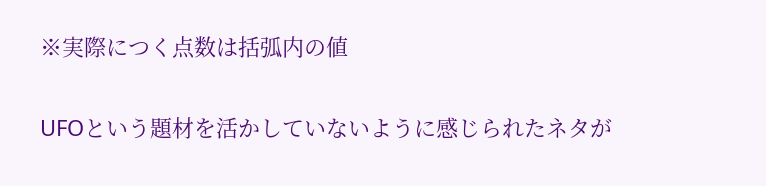※実際につく点数は括弧内の値

UFOという題材を活かしていないように感じられたネタが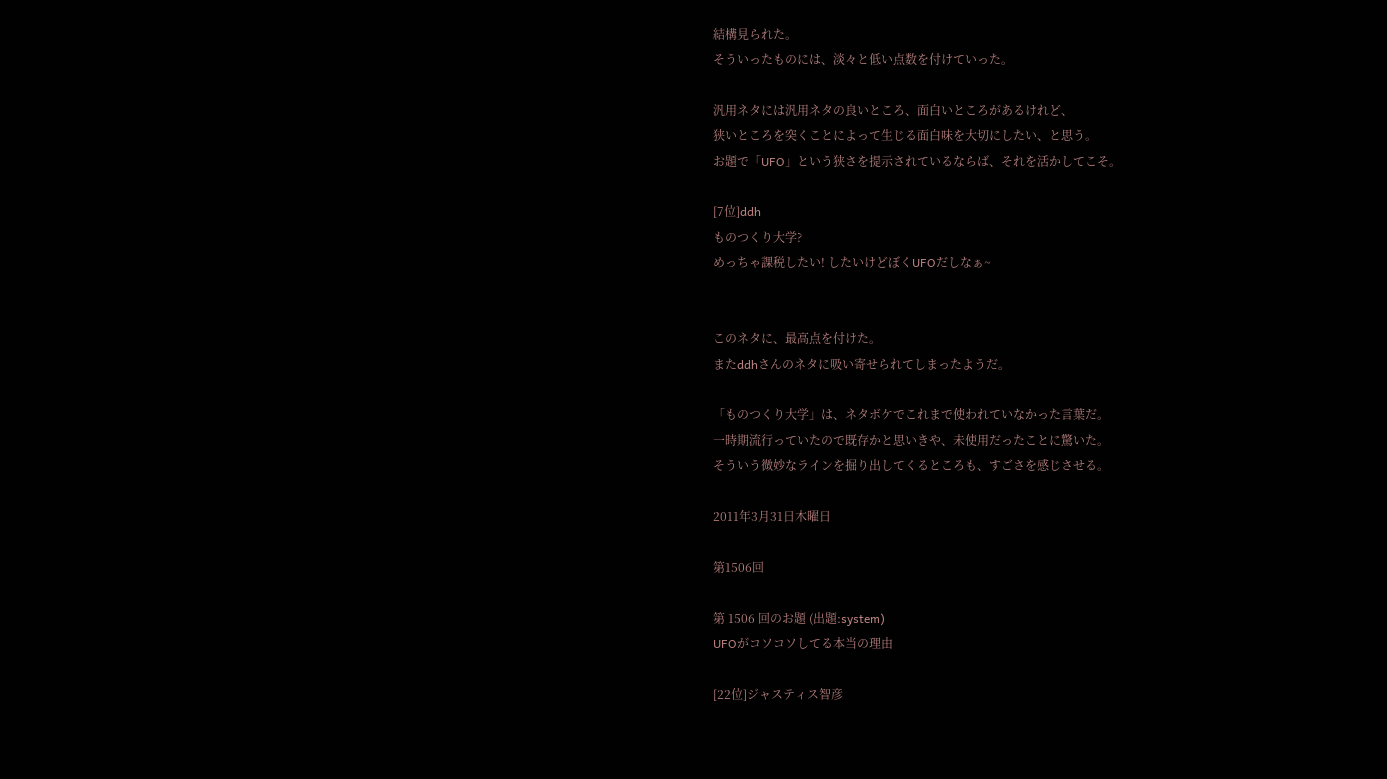結構見られた。
そういったものには、淡々と低い点数を付けていった。

汎用ネタには汎用ネタの良いところ、面白いところがあるけれど、
狭いところを突くことによって生じる面白味を大切にしたい、と思う。
お題で「UFO」という狭さを提示されているならば、それを活かしてこそ。

[7位]ddh
ものつくり大学?
めっちゃ課税したい! したいけどぼくUFOだしなぁ~


このネタに、最高点を付けた。
またddhさんのネタに吸い寄せられてしまったようだ。

「ものつくり大学」は、ネタボケでこれまで使われていなかった言葉だ。
一時期流行っていたので既存かと思いきや、未使用だったことに驚いた。
そういう微妙なラインを掘り出してくるところも、すごさを感じさせる。

2011年3月31日木曜日

第1506回

第 1506 回のお題 (出題:system)
UFOがコソコソしてる本当の理由

[22位]ジャスティス智彦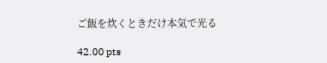ご飯を炊くときだけ本気で光る

42.00 pts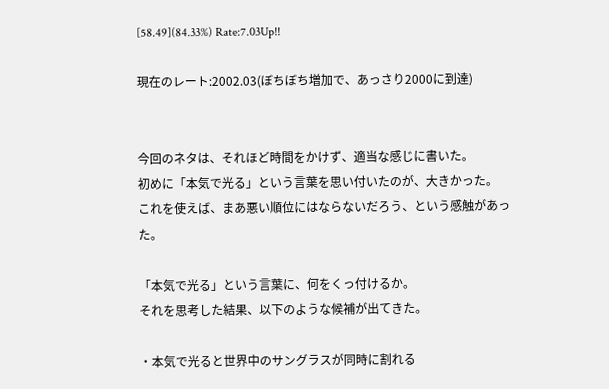[58.49](84.33%) Rate:7.03Up!!

現在のレート:2002.03(ぼちぼち増加で、あっさり2000に到達)


今回のネタは、それほど時間をかけず、適当な感じに書いた。
初めに「本気で光る」という言葉を思い付いたのが、大きかった。
これを使えば、まあ悪い順位にはならないだろう、という感触があった。

「本気で光る」という言葉に、何をくっ付けるか。
それを思考した結果、以下のような候補が出てきた。

・本気で光ると世界中のサングラスが同時に割れる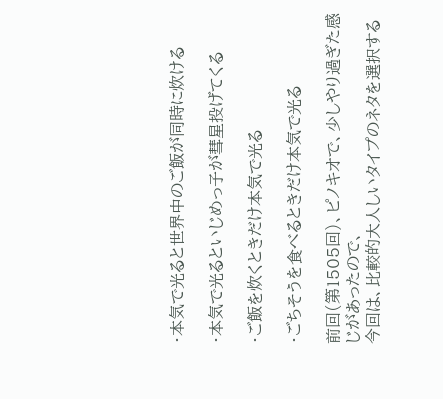・本気で光ると世界中のご飯が同時に炊ける

・本気で光るといじめっ子が彗星投げてくる

・ご飯を炊くときだけ本気で光る

・ごちそうを食べるときだけ本気で光る

前回(第1505回)、ピノキオで、少しやり過ぎた感じがあったので、
今回は、比較的大人しいタイプのネタを選択する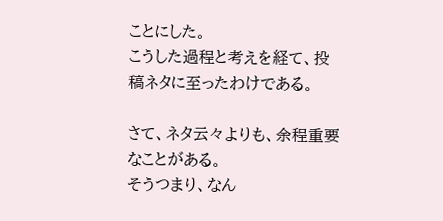ことにした。
こうした過程と考えを経て、投稿ネタに至ったわけである。

さて、ネタ云々よりも、余程重要なことがある。
そうつまり、なん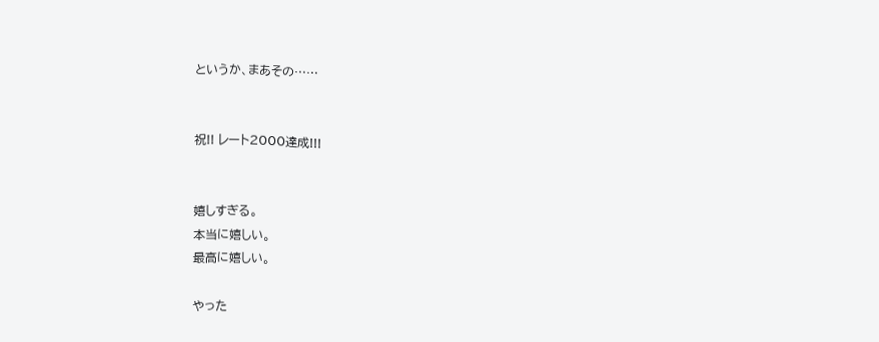というか、まあその……


祝!! レート2000達成!!!


嬉しすぎる。
本当に嬉しい。
最高に嬉しい。

やった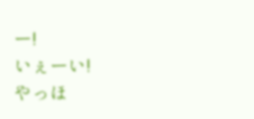ー!
いぇーい!
やっほ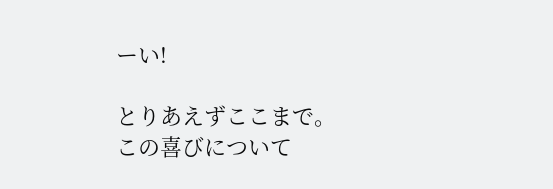ーい!

とりあえずここまで。
この喜びについて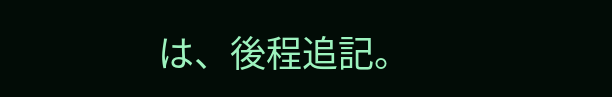は、後程追記。